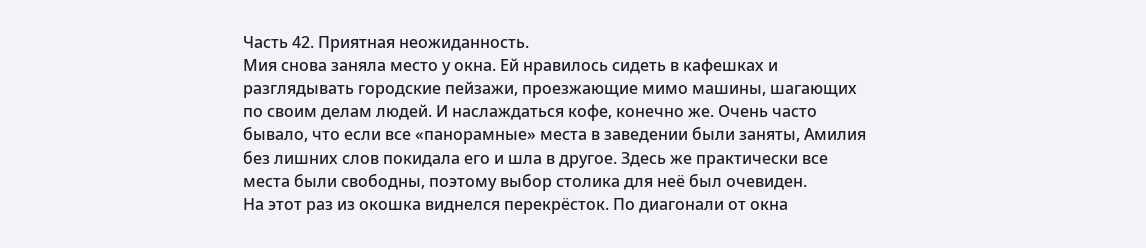Часть 42. Приятная неожиданность.
Мия снова заняла место у окна. Ей нравилось сидеть в кафешках и разглядывать городские пейзажи, проезжающие мимо машины, шагающих по своим делам людей. И наслаждаться кофе, конечно же. Очень часто бывало, что если все «панорамные» места в заведении были заняты, Амилия без лишних слов покидала его и шла в другое. Здесь же практически все места были свободны, поэтому выбор столика для неё был очевиден.
На этот раз из окошка виднелся перекрёсток. По диагонали от окна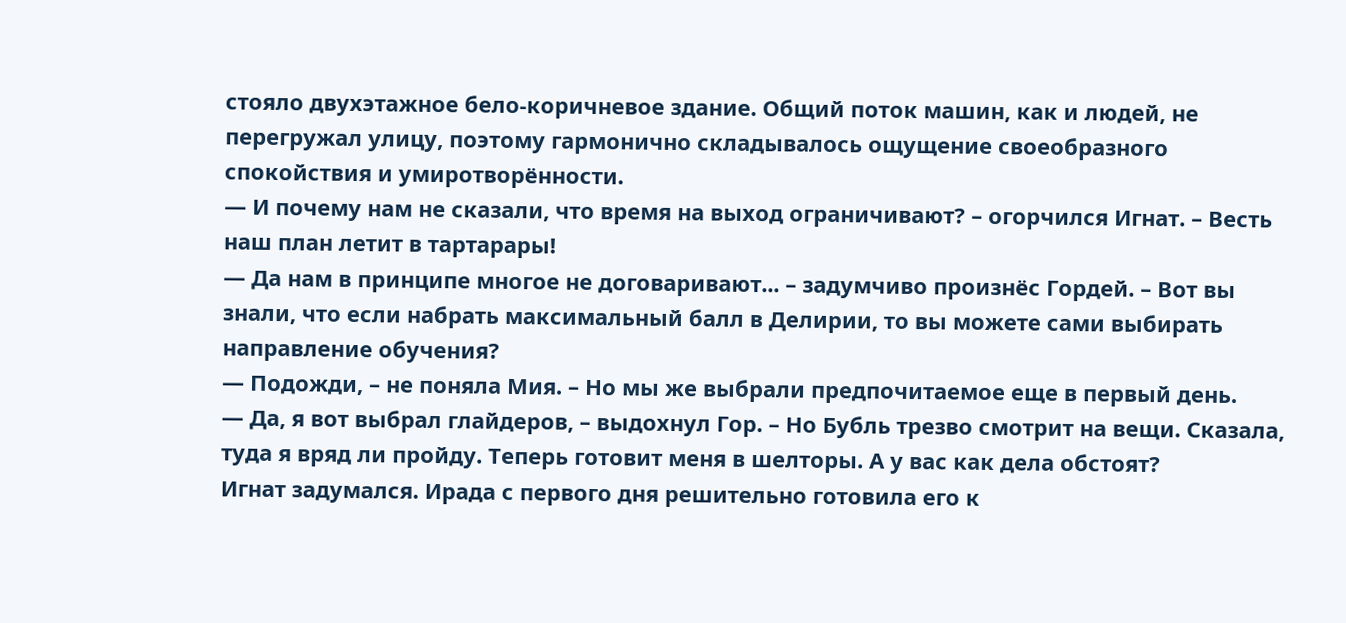стояло двухэтажное бело-коричневое здание. Общий поток машин, как и людей, не перегружал улицу, поэтому гармонично складывалось ощущение своеобразного спокойствия и умиротворённости.
— И почему нам не сказали, что время на выход ограничивают? – огорчился Игнат. – Весть наш план летит в тартарары!
— Да нам в принципе многое не договаривают... – задумчиво произнёс Гордей. – Вот вы знали, что если набрать максимальный балл в Делирии, то вы можете сами выбирать направление обучения?
— Подожди, – не поняла Мия. – Но мы же выбрали предпочитаемое еще в первый день.
— Да, я вот выбрал глайдеров, – выдохнул Гор. – Но Бубль трезво смотрит на вещи. Сказала, туда я вряд ли пройду. Теперь готовит меня в шелторы. А у вас как дела обстоят?
Игнат задумался. Ирада с первого дня решительно готовила его к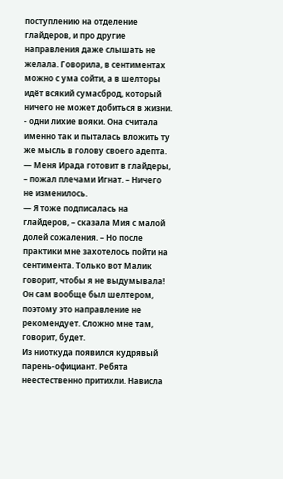поступлению на отделение глайдеров, и про другие направления даже слышать не желала. Говорила, в сентиментах можно с ума сойти, а в шелторы идёт всякий сумасброд, который ничего не может добиться в жизни. - одни лихие вояки. Она считала именно так и пыталась вложить ту же мысль в голову своего адепта.
— Меня Ирада готовит в глайдеры, – пожал плечами Игнат. – Ничего не изменилось.
— Я тоже подписалась на глайдеров, – сказала Мия с малой долей сожаления. – Но после практики мне захотелось пойти на сентимента. Только вот Малик говорит, чтобы я не выдумывала! Он сам вообще был шелтером, поэтому это направление не рекомендует. Сложно мне там, говорит, будет.
Из ниоткуда появился кудрявый парень-официант. Ребята неестественно притихли. Нависла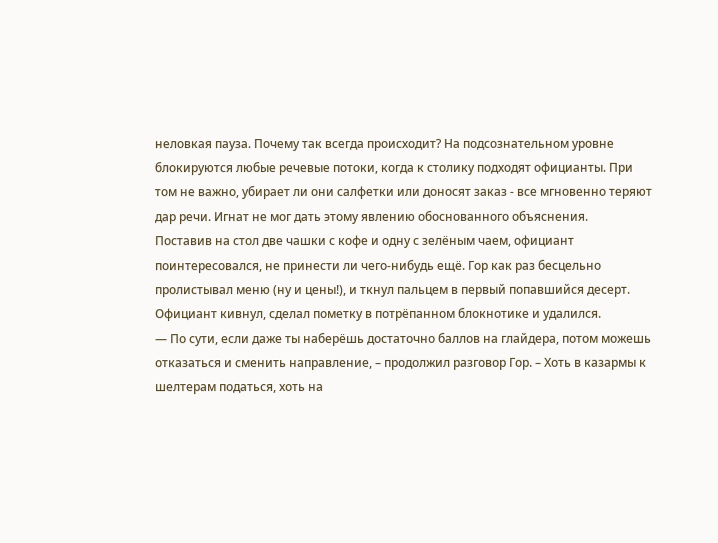неловкая пауза. Почему так всегда происходит? На подсознательном уровне блокируются любые речевые потоки, когда к столику подходят официанты. При том не важно, убирает ли они салфетки или доносят заказ - все мгновенно теряют дар речи. Игнат не мог дать этому явлению обоснованного объяснения.
Поставив на стол две чашки с кофе и одну с зелёным чаем, официант поинтересовался, не принести ли чего-нибудь ещё. Гор как раз бесцельно пролистывал меню (ну и цены!), и ткнул пальцем в первый попавшийся десерт. Официант кивнул, сделал пометку в потрёпанном блокнотике и удалился.
— По сути, если даже ты наберёшь достаточно баллов на глайдера, потом можешь отказаться и сменить направление, – продолжил разговор Гор. – Хоть в казармы к шелтерам податься, хоть на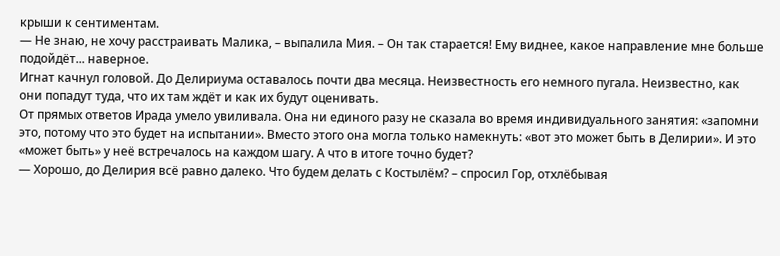крыши к сентиментам.
— Не знаю, не хочу расстраивать Малика, – выпалила Мия. – Он так старается! Ему виднее, какое направление мне больше подойдёт... наверное.
Игнат качнул головой. До Делириума оставалось почти два месяца. Неизвестность его немного пугала. Неизвестно, как они попадут туда, что их там ждёт и как их будут оценивать.
От прямых ответов Ирада умело увиливала. Она ни единого разу не сказала во время индивидуального занятия: «запомни это, потому что это будет на испытании». Вместо этого она могла только намекнуть: «вот это может быть в Делирии». И это «может быть» у неё встречалось на каждом шагу. А что в итоге точно будет?
— Хорошо, до Делирия всё равно далеко. Что будем делать с Костылём? – спросил Гор, отхлёбывая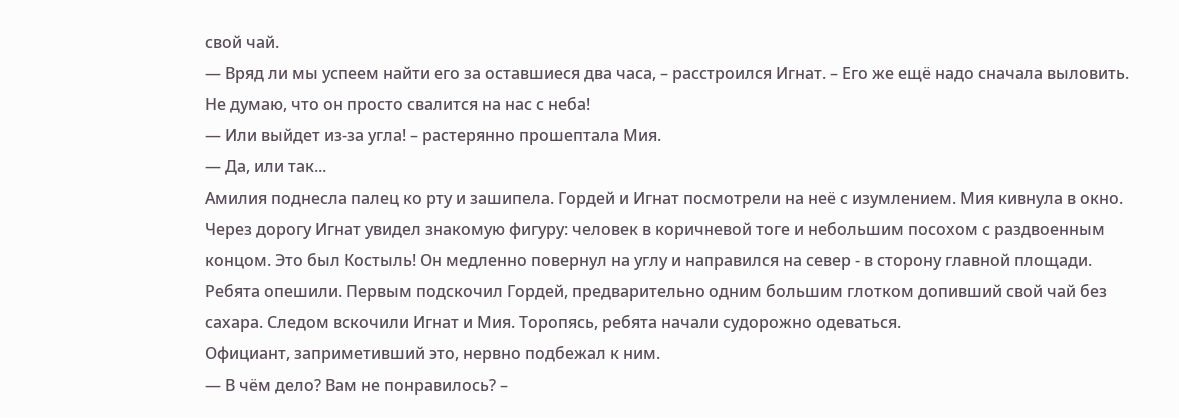свой чай.
— Вряд ли мы успеем найти его за оставшиеся два часа, – расстроился Игнат. – Его же ещё надо сначала выловить. Не думаю, что он просто свалится на нас с неба!
— Или выйдет из-за угла! – растерянно прошептала Мия.
— Да, или так...
Амилия поднесла палец ко рту и зашипела. Гордей и Игнат посмотрели на неё с изумлением. Мия кивнула в окно.
Через дорогу Игнат увидел знакомую фигуру: человек в коричневой тоге и небольшим посохом с раздвоенным концом. Это был Костыль! Он медленно повернул на углу и направился на север - в сторону главной площади.
Ребята опешили. Первым подскочил Гордей, предварительно одним большим глотком допивший свой чай без сахара. Следом вскочили Игнат и Мия. Торопясь, ребята начали судорожно одеваться.
Официант, заприметивший это, нервно подбежал к ним.
— В чём дело? Вам не понравилось? –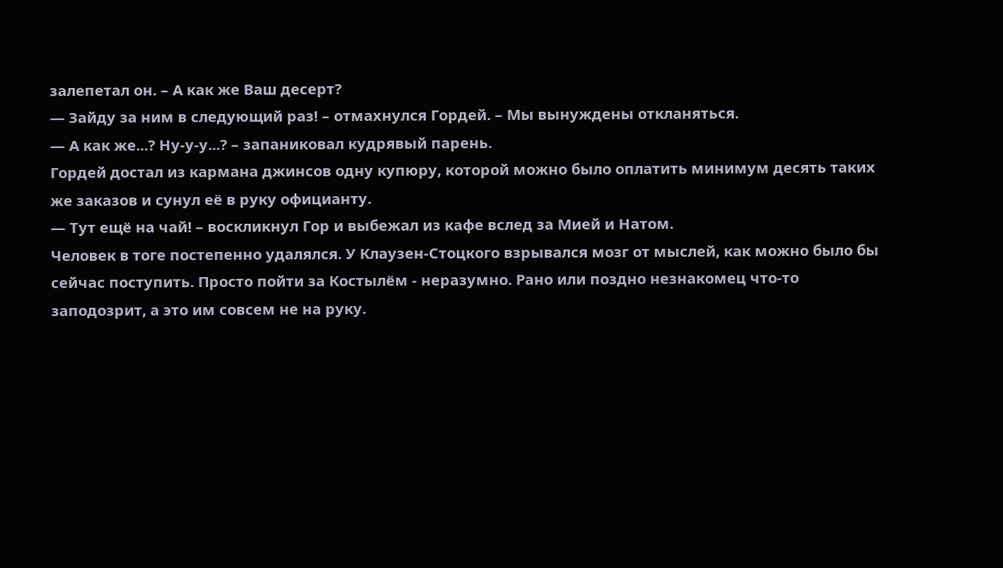залепетал он. – А как же Ваш десерт?
— Зайду за ним в следующий раз! – отмахнулся Гордей. – Мы вынуждены откланяться.
— А как же...? Ну-у-у...? – запаниковал кудрявый парень.
Гордей достал из кармана джинсов одну купюру, которой можно было оплатить минимум десять таких же заказов и сунул её в руку официанту.
— Тут ещё на чай! – воскликнул Гор и выбежал из кафе вслед за Мией и Натом.
Человек в тоге постепенно удалялся. У Клаузен-Стоцкого взрывался мозг от мыслей, как можно было бы сейчас поступить. Просто пойти за Костылём - неразумно. Рано или поздно незнакомец что-то заподозрит, а это им совсем не на руку.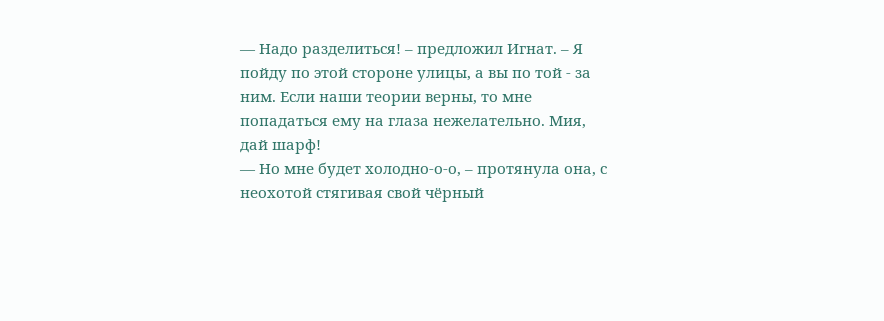— Надо разделиться! – предложил Игнат. – Я пойду по этой стороне улицы, а вы по той - за ним. Если наши теории верны, то мне попадаться ему на глаза нежелательно. Мия, дай шарф!
— Но мне будет холодно-о-о, – протянула она, с неохотой стягивая свой чёрный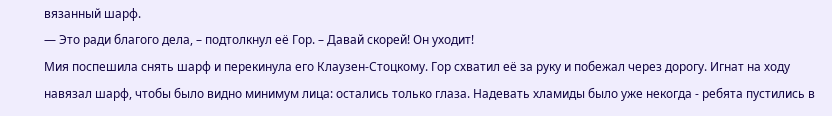вязанный шарф.
— Это ради благого дела, – подтолкнул её Гор. – Давай скорей! Он уходит!
Мия поспешила снять шарф и перекинула его Клаузен-Стоцкому. Гор схватил её за руку и побежал через дорогу. Игнат на ходу навязал шарф, чтобы было видно минимум лица: остались только глаза. Надевать хламиды было уже некогда - ребята пустились в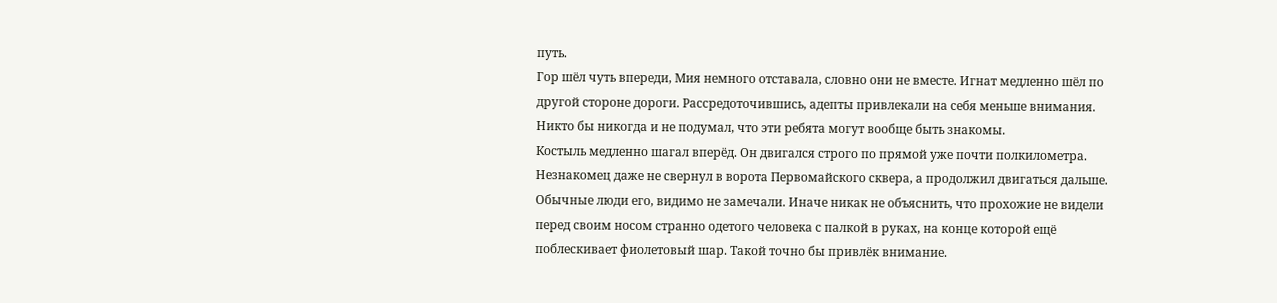путь.
Гор шёл чуть впереди, Мия немного отставала, словно они не вместе. Игнат медленно шёл по другой стороне дороги. Рассредоточившись, адепты привлекали на себя меньше внимания. Никто бы никогда и не подумал, что эти ребята могут вообще быть знакомы.
Костыль медленно шагал вперёд. Он двигался строго по прямой уже почти полкилометра. Незнакомец даже не свернул в ворота Первомайского сквера, а продолжил двигаться дальше.
Обычные люди его, видимо не замечали. Иначе никак не объяснить, что прохожие не видели перед своим носом странно одетого человека с палкой в руках, на конце которой ещё поблескивает фиолетовый шар. Такой точно бы привлёк внимание.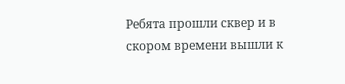Ребята прошли сквер и в скором времени вышли к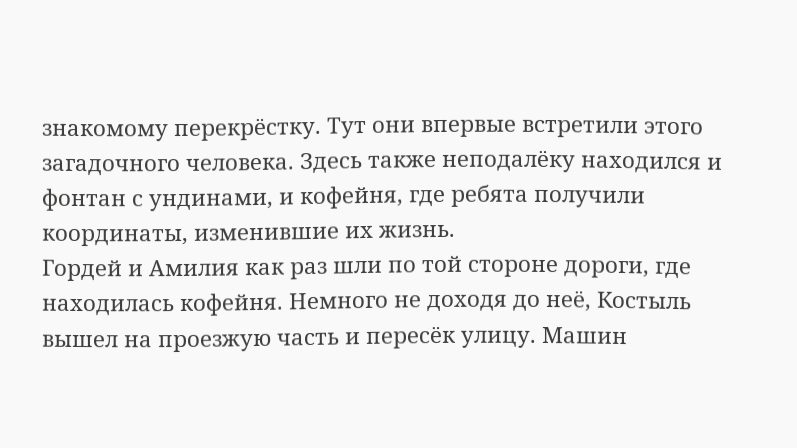знакомому перекрёстку. Тут они впервые встретили этого загадочного человека. Здесь также неподалёку находился и фонтан с ундинами, и кофейня, где ребята получили координаты, изменившие их жизнь.
Гордей и Амилия как раз шли по той стороне дороги, где находилась кофейня. Немного не доходя до неё, Костыль вышел на проезжую часть и пересёк улицу. Машин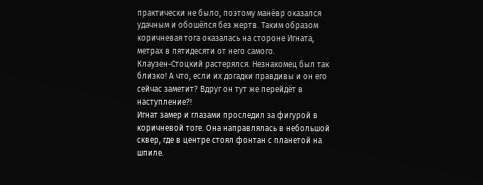практически не было, поэтому манёвр оказался удачным и обошёлся без жертв. Таким образом коричневая тога оказалась на стороне Игната, метрах в пятидесяти от него самого.
Клаузен-Стоцкий растерялся. Незнакомец был так близко! А что, если их догадки правдивы и он его сейчас заметит? Вдруг он тут же перейдёт в наступление?!
Игнат замер и глазами проследил за фигурой в коричневой тоге. Она направлялась в небольшой сквер, где в центре стоял фонтан с планетой на шпиле.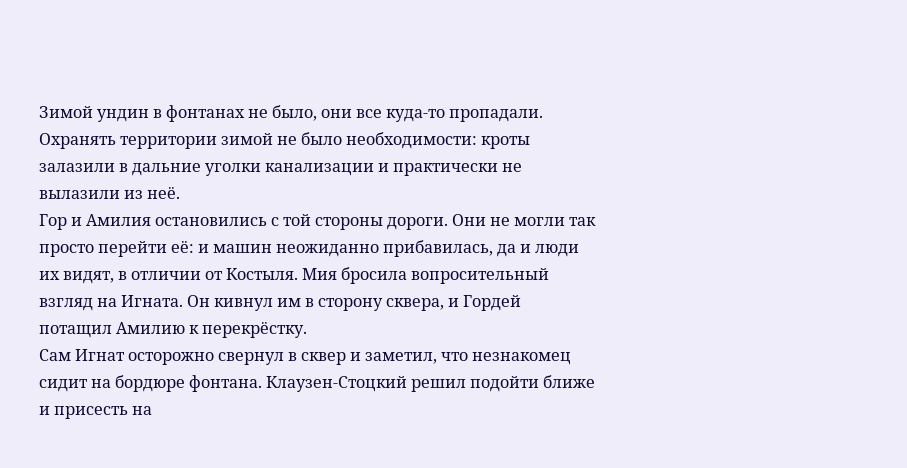Зимой ундин в фонтанах не было, они все куда-то пропадали. Охранять территории зимой не было необходимости: кроты залазили в дальние уголки канализации и практически не вылазили из неё.
Гор и Амилия остановились с той стороны дороги. Они не могли так просто перейти её: и машин неожиданно прибавилась, да и люди их видят, в отличии от Костыля. Мия бросила вопросительный взгляд на Игната. Он кивнул им в сторону сквера, и Гордей потащил Амилию к перекрёстку.
Сам Игнат осторожно свернул в сквер и заметил, что незнакомец сидит на бордюре фонтана. Клаузен-Стоцкий решил подойти ближе и присесть на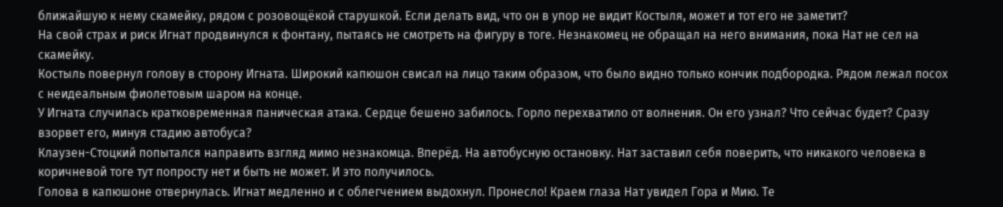ближайшую к нему скамейку, рядом с розовощёкой старушкой. Если делать вид, что он в упор не видит Костыля, может и тот его не заметит?
На свой страх и риск Игнат продвинулся к фонтану, пытаясь не смотреть на фигуру в тоге. Незнакомец не обращал на него внимания, пока Нат не сел на скамейку.
Костыль повернул голову в сторону Игната. Широкий капюшон свисал на лицо таким образом, что было видно только кончик подбородка. Рядом лежал посох с неидеальным фиолетовым шаром на конце.
У Игната случилась кратковременная паническая атака. Сердце бешено забилось. Горло перехватило от волнения. Он его узнал? Что сейчас будет? Сразу взорвет его, минуя стадию автобуса?
Клаузен-Стоцкий попытался направить взгляд мимо незнакомца. Вперёд. На автобусную остановку. Нат заставил себя поверить, что никакого человека в коричневой тоге тут попросту нет и быть не может. И это получилось.
Голова в капюшоне отвернулась. Игнат медленно и с облегчением выдохнул. Пронесло! Краем глаза Нат увидел Гора и Мию. Те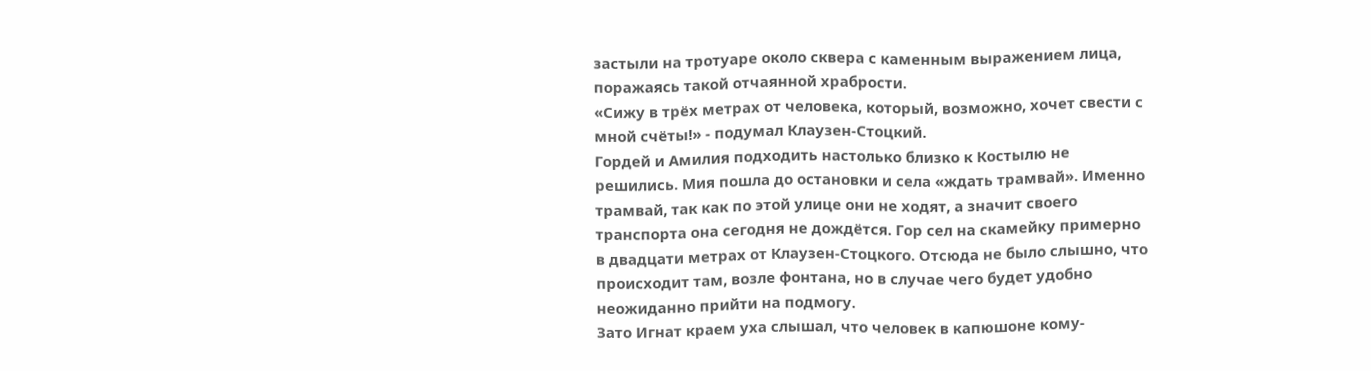застыли на тротуаре около сквера с каменным выражением лица, поражаясь такой отчаянной храбрости.
«Сижу в трёх метрах от человека, который, возможно, хочет свести с мной счёты!» - подумал Клаузен-Стоцкий.
Гордей и Амилия подходить настолько близко к Костылю не решились. Мия пошла до остановки и села «ждать трамвай». Именно трамвай, так как по этой улице они не ходят, а значит своего транспорта она сегодня не дождётся. Гор сел на скамейку примерно в двадцати метрах от Клаузен-Стоцкого. Отсюда не было слышно, что происходит там, возле фонтана, но в случае чего будет удобно неожиданно прийти на подмогу.
Зато Игнат краем уха слышал, что человек в капюшоне кому-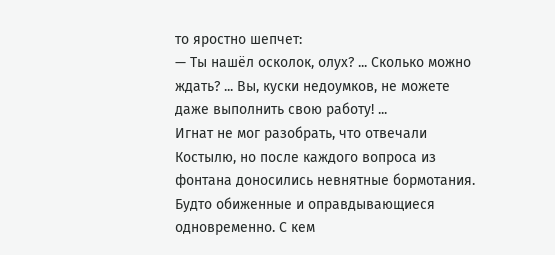то яростно шепчет:
— Ты нашёл осколок, олух? ... Сколько можно ждать? ... Вы, куски недоумков, не можете даже выполнить свою работу! ...
Игнат не мог разобрать, что отвечали Костылю, но после каждого вопроса из фонтана доносились невнятные бормотания. Будто обиженные и оправдывающиеся одновременно. С кем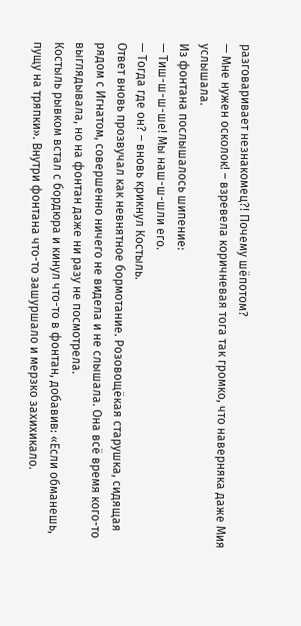разговаривает незнакомец?! Почему шёпотом?
— Мне нужен осколок! – взревела коричневая тога так громко, что наверняка даже Мия услышала.
Из фонтана послышалось шипение:
— Тиш-ш-ш-ше! Мы наш-ш-шли его.
— Тогда где он? – вновь крикнул Костыль.
Ответ вновь прозвучал как невнятное бормотание. Розовощёкая старушка, сидящая рядом с Игнатом, совершенно ничего не видела и не слышала. Она всё время кого-то выглядывала, но на фонтан даже ни разу не посмотрела.
Костыль рывком встал с бордюра и кинул что-то в фонтан, добавив: «Если обманешь, пущу на тряпки». Внутри фонтана что-то зашуршало и мерзко захихикало.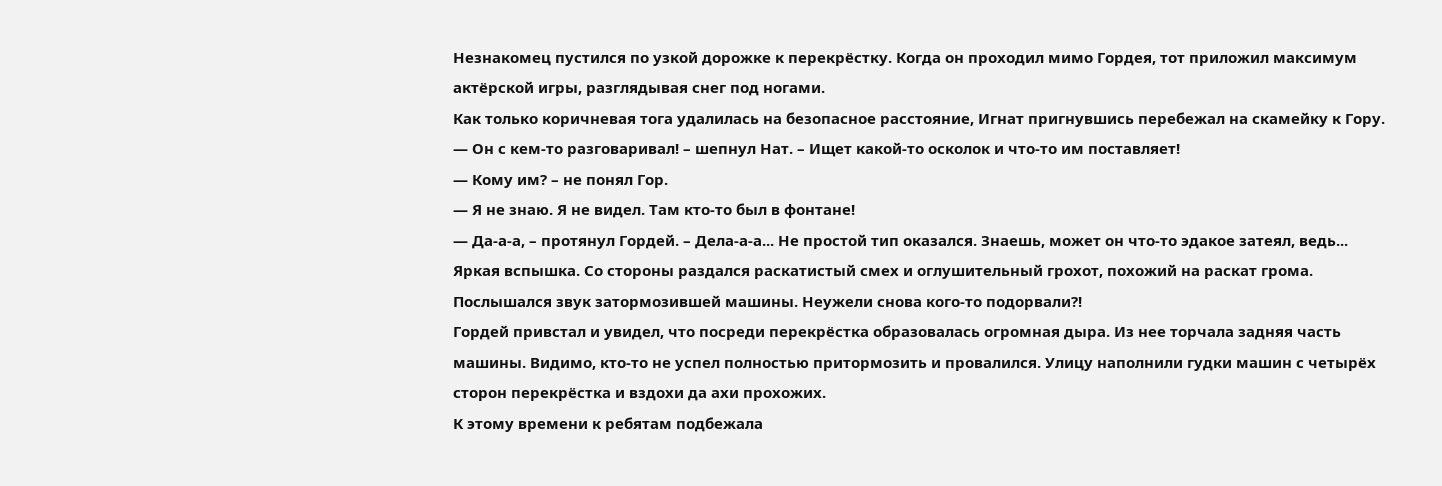Незнакомец пустился по узкой дорожке к перекрёстку. Когда он проходил мимо Гордея, тот приложил максимум актёрской игры, разглядывая снег под ногами.
Как только коричневая тога удалилась на безопасное расстояние, Игнат пригнувшись перебежал на скамейку к Гору.
— Он с кем-то разговаривал! – шепнул Нат. – Ищет какой-то осколок и что-то им поставляет!
— Кому им? – не понял Гор.
— Я не знаю. Я не видел. Там кто-то был в фонтане!
— Да-а-а, – протянул Гордей. – Дела-а-а... Не простой тип оказался. Знаешь, может он что-то эдакое затеял, ведь...
Яркая вспышка. Со стороны раздался раскатистый смех и оглушительный грохот, похожий на раскат грома. Послышался звук затормозившей машины. Неужели снова кого-то подорвали?!
Гордей привстал и увидел, что посреди перекрёстка образовалась огромная дыра. Из нее торчала задняя часть машины. Видимо, кто-то не успел полностью притормозить и провалился. Улицу наполнили гудки машин с четырёх сторон перекрёстка и вздохи да ахи прохожих.
К этому времени к ребятам подбежала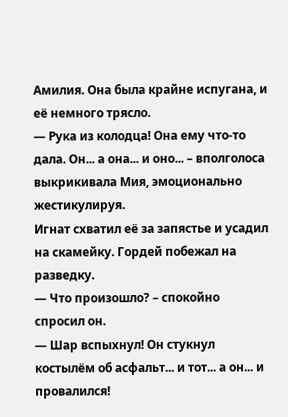Амилия. Она была крайне испугана, и её немного трясло.
— Рука из колодца! Она ему что-то дала. Он... а она... и оно... – вполголоса выкрикивала Мия, эмоционально жестикулируя.
Игнат схватил её за запястье и усадил на скамейку. Гордей побежал на разведку.
— Что произошло? – спокойно спросил он.
— Шар вспыхнул! Он стукнул костылём об асфальт... и тот... а он... и провалился!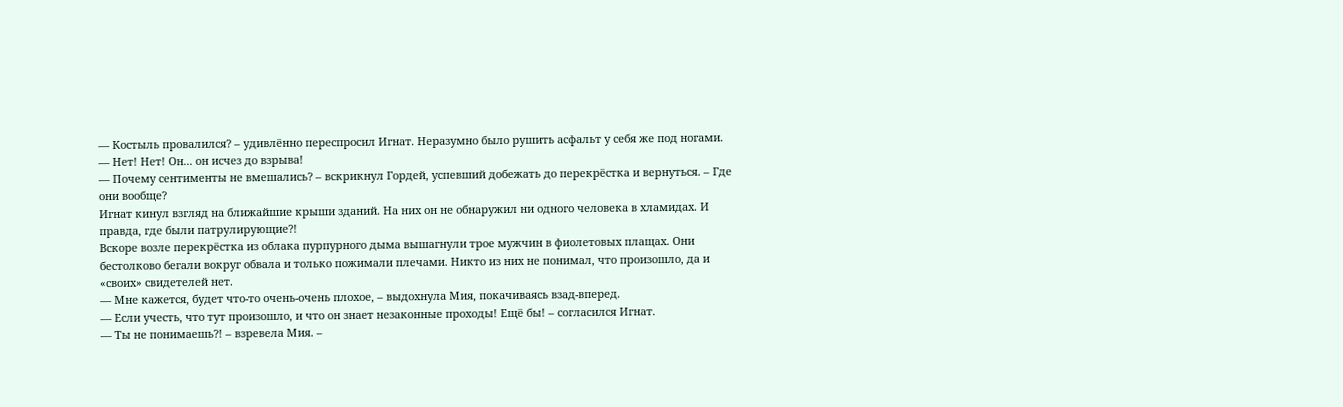— Костыль провалился? – удивлённо переспросил Игнат. Неразумно было рушить асфальт у себя же под ногами.
— Нет! Нет! Он... он исчез до взрыва!
— Почему сентименты не вмешались? – вскрикнул Гордей, успевший добежать до перекрёстка и вернуться. – Где они вообще?
Игнат кинул взгляд на ближайшие крыши зданий. На них он не обнаружил ни одного человека в хламидах. И правда, где были патрулирующие?!
Вскоре возле перекрёстка из облака пурпурного дыма вышагнули трое мужчин в фиолетовых плащах. Они бестолково бегали вокруг обвала и только пожимали плечами. Никто из них не понимал, что произошло, да и «своих» свидетелей нет.
— Мне кажется, будет что-то очень-очень плохое, – выдохнула Мия, покачиваясь взад-вперед.
— Если учесть, что тут произошло, и что он знает незаконные проходы! Ещё бы! – согласился Игнат.
— Ты не понимаешь?! – взревела Мия. –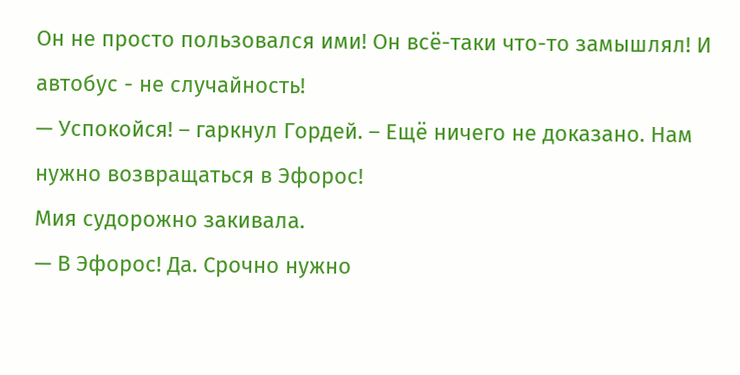Он не просто пользовался ими! Он всё-таки что-то замышлял! И автобус - не случайность!
— Успокойся! – гаркнул Гордей. – Ещё ничего не доказано. Нам нужно возвращаться в Эфорос!
Мия судорожно закивала.
— В Эфорос! Да. Срочно нужно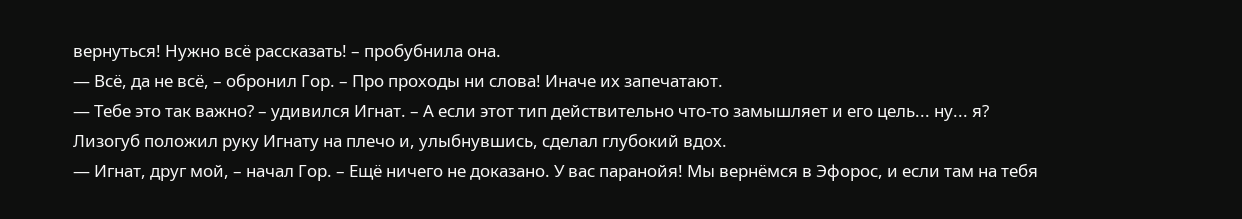вернуться! Нужно всё рассказать! – пробубнила она.
— Всё, да не всё, – обронил Гор. – Про проходы ни слова! Иначе их запечатают.
— Тебе это так важно? – удивился Игнат. – А если этот тип действительно что-то замышляет и его цель... ну... я?
Лизогуб положил руку Игнату на плечо и, улыбнувшись, сделал глубокий вдох.
— Игнат, друг мой, – начал Гор. – Ещё ничего не доказано. У вас паранойя! Мы вернёмся в Эфорос, и если там на тебя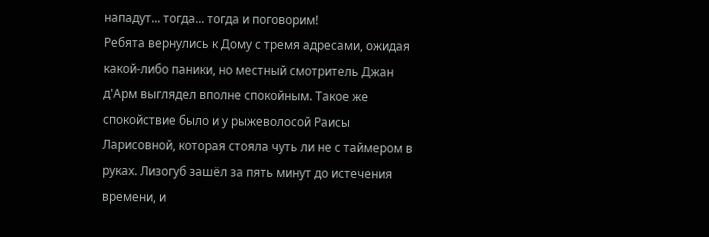нападут... тогда... тогда и поговорим!
Ребята вернулись к Дому с тремя адресами, ожидая какой-либо паники, но местный смотритель Джан д'Арм выглядел вполне спокойным. Такое же спокойствие было и у рыжеволосой Раисы Ларисовной, которая стояла чуть ли не с таймером в руках. Лизогуб зашёл за пять минут до истечения времени, и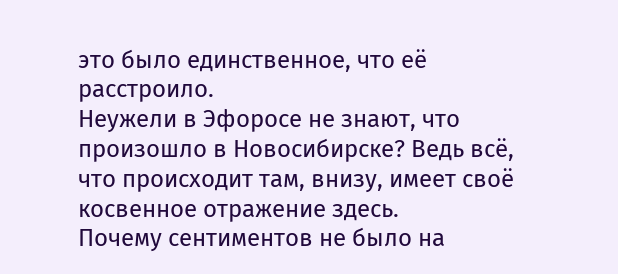это было единственное, что её расстроило.
Неужели в Эфоросе не знают, что произошло в Новосибирске? Ведь всё, что происходит там, внизу, имеет своё косвенное отражение здесь.
Почему сентиментов не было на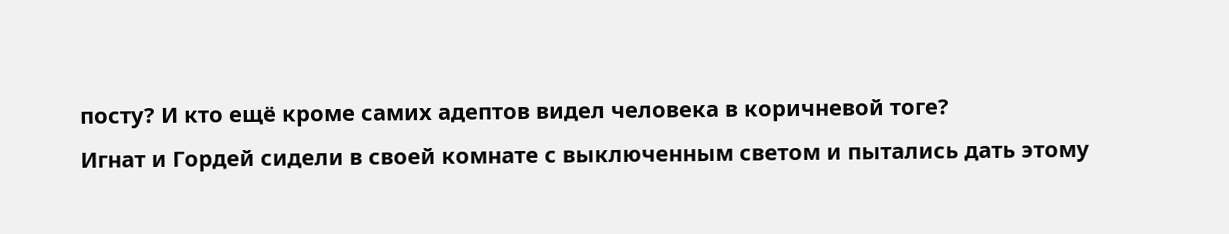посту? И кто ещё кроме самих адептов видел человека в коричневой тоге?
Игнат и Гордей сидели в своей комнате с выключенным светом и пытались дать этому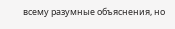всему разумные объяснения, но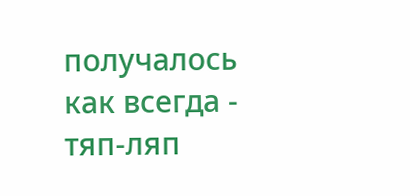получалось как всегда - тяп-ляп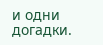и одни догадки.